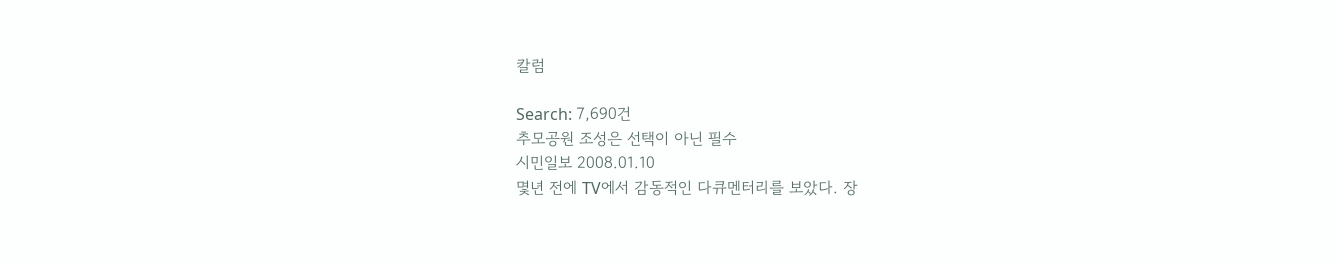칼럼

Search: 7,690건
추모공원 조성은 선택이 아닌 필수
시민일보 2008.01.10
몇년 전에 TV에서 감동적인 다큐멘터리를 보았다. 장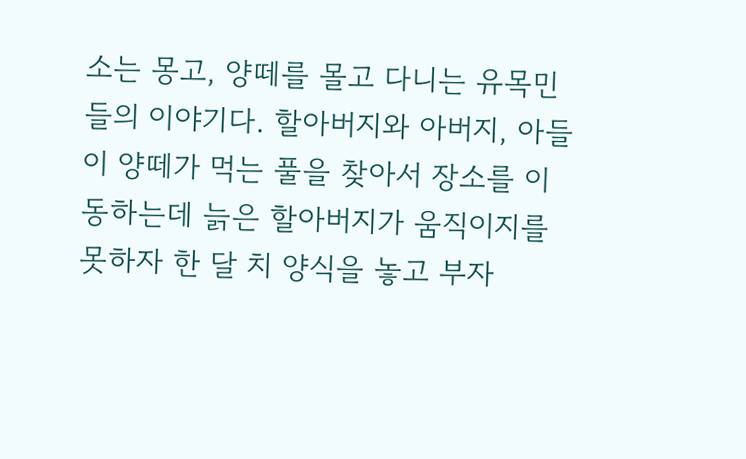소는 몽고, 양떼를 몰고 다니는 유목민들의 이야기다. 할아버지와 아버지, 아들이 양떼가 먹는 풀을 찾아서 장소를 이동하는데 늙은 할아버지가 움직이지를 못하자 한 달 치 양식을 놓고 부자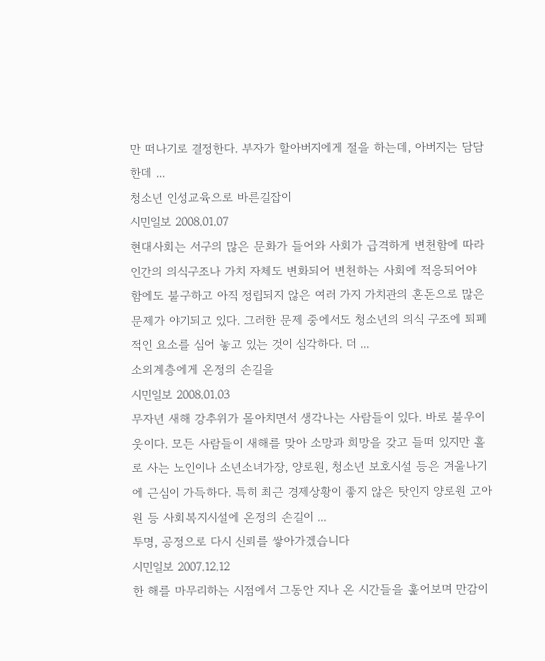만 떠나기로 결정한다. 부자가 할아버지에게 절을 하는데, 아버지는 담담한데 ...
청소년 인성교육으로 바른길잡이
시민일보 2008.01.07
현대사회는 서구의 많은 문화가 들어와 사회가 급격하게 변천함에 따라 인간의 의식구조나 가치 자체도 변화되어 변천하는 사회에 적응되어야 함에도 불구하고 아직 정립되지 않은 여러 가지 가치관의 혼돈으로 많은 문제가 야기되고 있다. 그러한 문제 중에서도 청소년의 의식 구조에 퇴폐적인 요소를 심어 놓고 있는 것이 심각하다. 더 ...
소외계층에게 온정의 손길을
시민일보 2008.01.03
무자년 새해 강추위가 몰아치면서 생각나는 사람들이 있다. 바로 불우이웃이다. 모든 사람들이 새해를 맞아 소망과 희망을 갖고 들떠 있지만 홀로 사는 노인이나 소년소녀가장, 양로원, 청소년 보호시설 등은 겨울나기에 근심이 가득하다. 특히 최근 경제상황이 좋지 않은 탓인지 양로원 고아원 등 사회복지시설에 온정의 손길이 ...
투명, 공정으로 다시 신뢰를 쌓아가겠습니다
시민일보 2007.12.12
한 해를 마무리하는 시점에서 그동안 지나 온 시간들을 훑어보며 만감이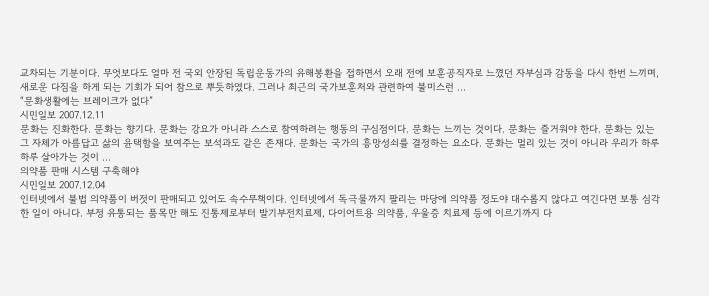교차되는 기분이다. 무엇보다도 얼마 전 국외 안장된 독립운동가의 유해봉환을 접하면서 오래 전에 보훈공직자로 느꼈던 자부심과 감동을 다시 한번 느끼며, 새로운 다짐을 하게 되는 기회가 되어 참으로 뿌듯하였다. 그러나 최근의 국가보훈처와 관련하여 불미스런 ...
“문화생활에는 브레이크가 없다”
시민일보 2007.12.11
문화는 진화한다. 문화는 향기다. 문화는 강요가 아니라 스스로 참여하려는 행동의 구심점이다. 문화는 느끼는 것이다. 문화는 즐거워야 한다. 문화는 있는 그 자체가 아름답고 삶의 윤택함을 보여주는 보석과도 같은 존재다. 문화는 국가의 흥망성쇠를 결정하는 요소다. 문화는 멀리 있는 것이 아니라 우리가 하루하루 살아가는 것이 ...
의약품 판매 시스템 구축해야
시민일보 2007.12.04
인터넷에서 불법 의약품이 버젓이 판매되고 있어도 속수무책이다. 인터넷에서 독극물까지 팔리는 마당에 의약품 정도야 대수롭지 않다고 여긴다면 보통 심각한 일이 아니다. 부정 유통되는 품목만 해도 진통제로부터 발기부전치료제, 다이어트용 의약품, 우울증 치료제 등에 이르기까지 다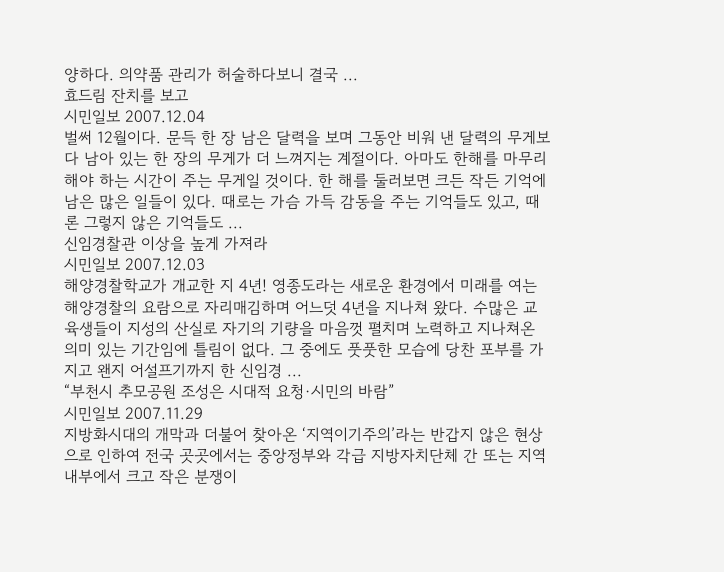양하다. 의약품 관리가 허술하다보니 결국 ...
효드림 잔치를 보고
시민일보 2007.12.04
벌써 12월이다. 문득 한 장 남은 달력을 보며 그동안 비워 낸 달력의 무게보다 남아 있는 한 장의 무게가 더 느껴지는 계절이다. 아마도 한해를 마무리해야 하는 시간이 주는 무게일 것이다. 한 해를 둘러보면 크든 작든 기억에 남은 많은 일들이 있다. 때로는 가슴 가득 감동을 주는 기억들도 있고, 때론 그렇지 않은 기억들도 ...
신임경찰관 이상을 높게 가져라
시민일보 2007.12.03
해양경찰학교가 개교한 지 4년! 영종도라는 새로운 환경에서 미래를 여는 해양경찰의 요람으로 자리매김하며 어느덧 4년을 지나쳐 왔다. 수많은 교육생들이 지성의 산실로 자기의 기량을 마음껏 펼치며 노력하고 지나쳐온 의미 있는 기간임에 틀림이 없다. 그 중에도 풋풋한 모습에 당찬 포부를 가지고 왠지 어설프기까지 한 신임경 ...
“부천시 추모공원 조성은 시대적 요청·시민의 바람”
시민일보 2007.11.29
지방화시대의 개막과 더불어 찾아온 ‘지역이기주의’라는 반갑지 않은 현상으로 인하여 전국 곳곳에서는 중앙정부와 각급 지방자치단체 간 또는 지역 내부에서 크고 작은 분쟁이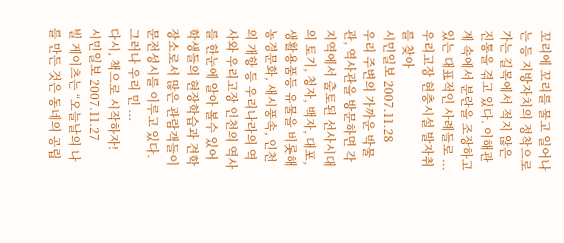꼬리에 꼬리를 물고 일어나는 등 지방자치의 정착으로 가는 길목에서 적지 않은 진통을 겪고 있다. 이해관계 속에서 분란을 조장하고 있는 대표적인 사례들로 ...
우리고장 현충시설 발자취를 찾아
시민일보 2007.11.28
우리 주변의 가까운 박물관, 역사관을 방문하면 각 지역에서 출토된 선사시대의 토기, 청자, 백자, 대포, 생활용품등 유물을 비롯해 농경문화, 새시풍속, 인천의 개항 등 우리나라의 역사와 우리고장 인천의 역사를 한눈에 알아 볼수 있어 학생들의 현장학습과 견학장소로서 많은 관람객들이 문전성시를 이루고 있다. 그러나 우리 민 ...
다시, 책으로 시작하자!
시민일보 2007.11.27
빌 게이츠는 “오늘날의 나를 만든 것은 동네의 공립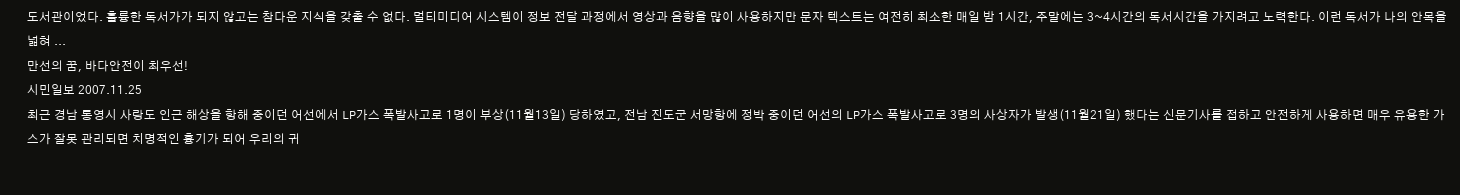도서관이었다. 훌륭한 독서가가 되지 않고는 참다운 지식을 갖출 수 없다. 멀티미디어 시스템이 정보 전달 과정에서 영상과 음향을 많이 사용하지만 문자 텍스트는 여전히 최소한 매일 밤 1시간, 주말에는 3~4시간의 독서시간을 가지려고 노력한다. 이런 독서가 나의 안목을 넓혀 ...
만선의 꿈, 바다안전이 최우선!
시민일보 2007.11.25
최근 경남 통영시 사랑도 인근 해상을 항해 중이던 어선에서 LP가스 폭발사고로 1명이 부상(11월13일) 당하였고, 전남 진도군 서망항에 정박 중이던 어선의 LP가스 폭발사고로 3명의 사상자가 발생(11월21일) 했다는 신문기사를 접하고 안전하게 사용하면 매우 유용한 가스가 잘못 관리되면 치명적인 흉기가 되어 우리의 귀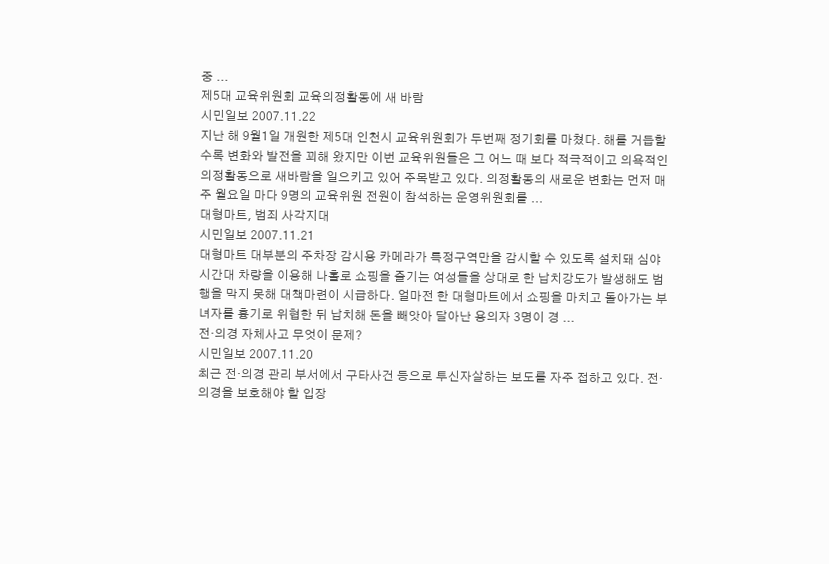중 ...
제5대 교육위원회 교육의정활동에 새 바람
시민일보 2007.11.22
지난 해 9월1일 개원한 제5대 인천시 교육위원회가 두번째 정기회를 마쳤다. 해를 거듭할수록 변화와 발전을 꾀해 왔지만 이번 교육위원들은 그 어느 때 보다 적극적이고 의욕적인 의정활동으로 새바람을 일으키고 있어 주목받고 있다. 의정활동의 새로운 변화는 먼저 매주 월요일 마다 9명의 교육위원 전원이 참석하는 운영위원회를 ...
대형마트, 범죄 사각지대
시민일보 2007.11.21
대형마트 대부분의 주차장 감시용 카메라가 특정구역만을 감시할 수 있도록 설치돼 심야시간대 차량을 이용해 나홀로 쇼핑을 즐기는 여성들을 상대로 한 납치강도가 발생해도 범행을 막지 못해 대책마련이 시급하다. 얼마전 한 대형마트에서 쇼핑을 마치고 돌아가는 부녀자를 흉기로 위협한 뒤 납치해 돈을 빼앗아 달아난 용의자 3명이 경 ...
전·의경 자체사고 무엇이 문제?
시민일보 2007.11.20
최근 전·의경 관리 부서에서 구타사건 등으로 투신자살하는 보도를 자주 접하고 있다. 전·의경을 보호해야 할 입장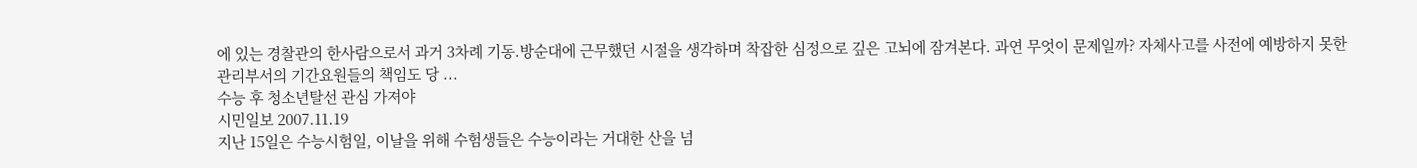에 있는 경찰관의 한사람으로서 과거 3차례 기동.방순대에 근무했던 시절을 생각하며 착잡한 심정으로 깊은 고뇌에 잠겨본다. 과연 무엇이 문제일까? 자체사고를 사전에 예방하지 못한 관리부서의 기간요원들의 책임도 당 ...
수능 후 청소년탈선 관심 가져야
시민일보 2007.11.19
지난 15일은 수능시험일, 이날을 위해 수험생들은 수능이라는 거대한 산을 넘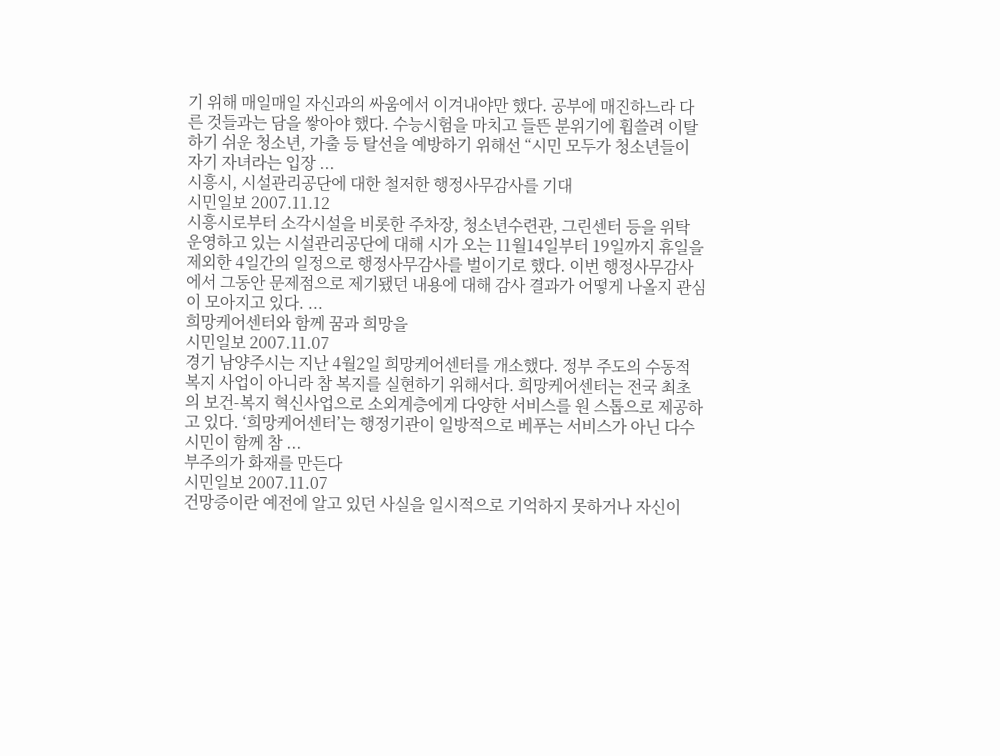기 위해 매일매일 자신과의 싸움에서 이겨내야만 했다. 공부에 매진하느라 다른 것들과는 담을 쌓아야 했다. 수능시험을 마치고 들뜬 분위기에 휩쓸려 이탈하기 쉬운 청소년, 가출 등 탈선을 예방하기 위해선 “시민 모두가 청소년들이 자기 자녀라는 입장 ...
시흥시, 시설관리공단에 대한 철저한 행정사무감사를 기대
시민일보 2007.11.12
시흥시로부터 소각시설을 비롯한 주차장, 청소년수련관, 그린센터 등을 위탁 운영하고 있는 시설관리공단에 대해 시가 오는 11월14일부터 19일까지 휴일을 제외한 4일간의 일정으로 행정사무감사를 벌이기로 했다. 이번 행정사무감사에서 그동안 문제점으로 제기됐던 내용에 대해 감사 결과가 어떻게 나올지 관심이 모아지고 있다. ...
희망케어센터와 함께 꿈과 희망을
시민일보 2007.11.07
경기 남양주시는 지난 4월2일 희망케어센터를 개소했다. 정부 주도의 수동적 복지 사업이 아니라 참 복지를 실현하기 위해서다. 희망케어센터는 전국 최초의 보건-복지 혁신사업으로 소외계층에게 다양한 서비스를 원 스톱으로 제공하고 있다. ‘희망케어센터’는 행정기관이 일방적으로 베푸는 서비스가 아닌 다수시민이 함께 참 ...
부주의가 화재를 만든다
시민일보 2007.11.07
건망증이란 예전에 알고 있던 사실을 일시적으로 기억하지 못하거나 자신이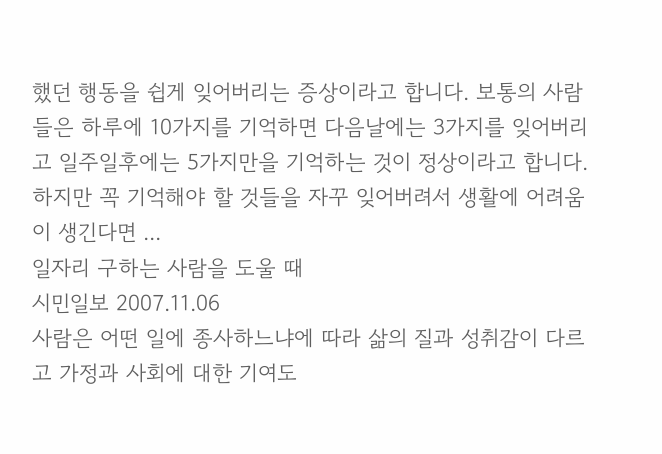했던 행동을 쉽게 잊어버리는 증상이라고 합니다. 보통의 사람들은 하루에 10가지를 기억하면 다음날에는 3가지를 잊어버리고 일주일후에는 5가지만을 기억하는 것이 정상이라고 합니다. 하지만 꼭 기억해야 할 것들을 자꾸 잊어버려서 생활에 어려움이 생긴다면 ...
일자리 구하는 사람을 도울 때
시민일보 2007.11.06
사람은 어떤 일에 종사하느냐에 따라 삶의 질과 성취감이 다르고 가정과 사회에 대한 기여도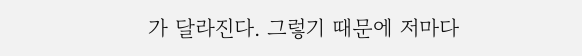가 달라진다. 그렇기 때문에 저마다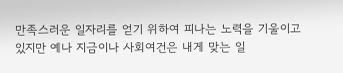만족스러운 일자리를 얻기 위하여 피나는 노력을 기울이고 있지만 예나 지금이나 사회여건은 내게 맞는 일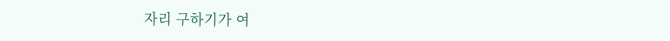자리 구하기가 여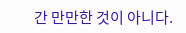간 만만한 것이 아니다.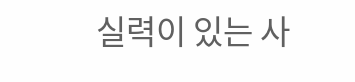실력이 있는 사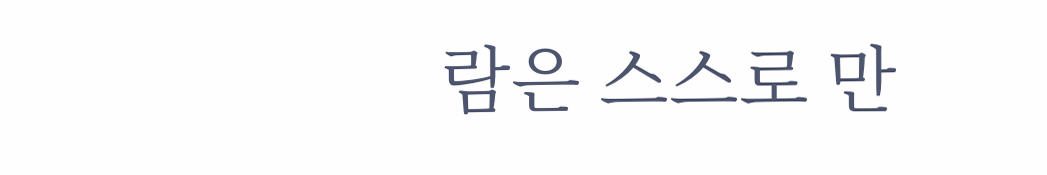람은 스스로 만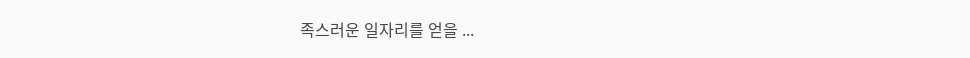족스러운 일자리를 얻을 ...